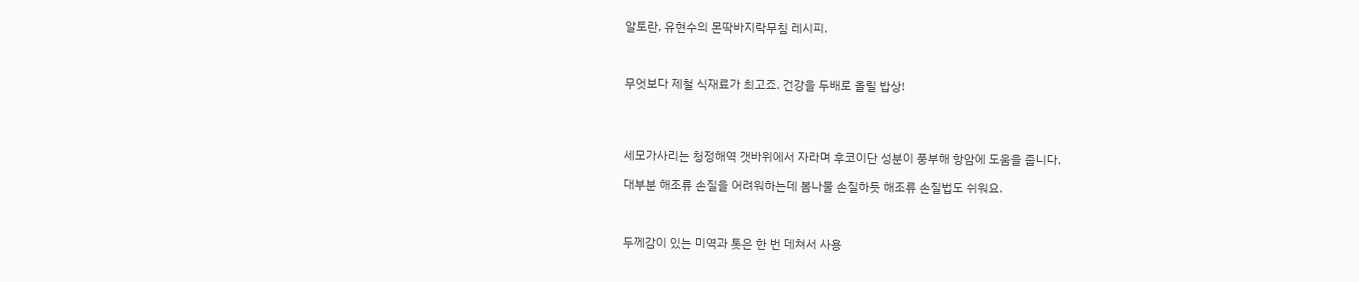알토란, 유현수의 몬딱바지락무침 레시피.



무엇보다 제철 식재료가 최고죠. 건강을 두배로 올릴 밥상!




세모가사리는 청정해역 갯바위에서 자라며 후코이단 성분이 풍부해 항암에 도움을 줍니다.

대부분 해조류 손질을 어려워하는데 봄나물 손질하듯 해조류 손질법도 쉬워요.



두께감이 있는 미역과 톳은 한 번 데쳐서 사용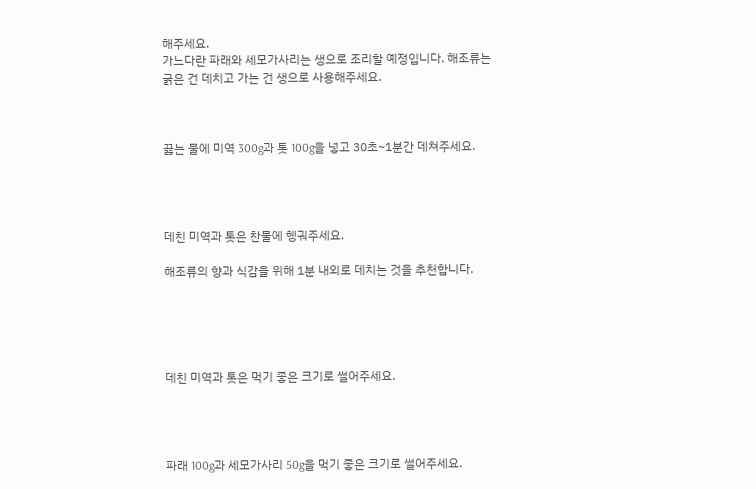해주세요.
가느다란 파래와 세모가사리는 생으로 조리할 예정입니다. 해조류는 굵은 건 데치고 가는 건 생으로 사용해주세요.



끓는 물에 미역 300g과 톳 100g을 넣고 30초~1분간 데쳐주세요.




데친 미역과 톳은 찬물에 헹궈주세요.

해조류의 향과 식감을 위해 1분 내외로 데치는 것을 추천합니다.





데친 미역과 톳은 먹기 좋은 크기로 썰어주세요.




파래 100g과 세모가사리 50g을 먹기 좋은 크기로 썰어주세요.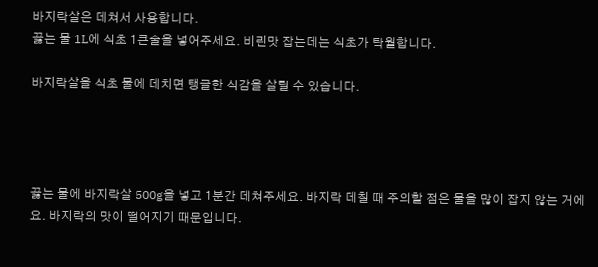바지락살은 데쳐서 사용합니다.
끓는 물 1L에 식초 1큰술을 넣어주세요. 비린맛 잡는데는 식초가 탁월합니다.

바지락살을 식초 물에 데치면 탱글한 식감을 살릴 수 있습니다.




끓는 물에 바지락살 500g을 넣고 1분간 데쳐주세요. 바지락 데칠 때 주의할 점은 물을 많이 잡지 않는 거에요. 바지락의 맛이 떨어지기 때문입니다.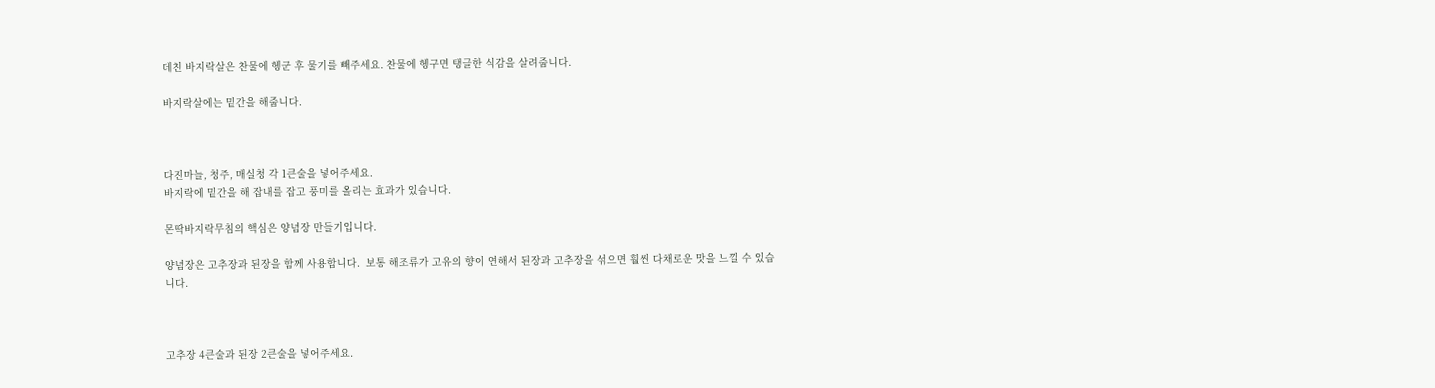데친 바지락살은 찬물에 헹군 후 물기를 빼주세요. 찬물에 헹구면 탱글한 식감을 살려줍니다.

바지락살에는 밑간을 해줍니다.



다진마늘, 청주, 매실청 각 1큰술을 넣어주세요.
바지락에 밑간을 해 잡내를 잡고 풍미를 올리는 효과가 있습니다.

몬딱바지락무침의 핵심은 양념장 만들기입니다.

양념장은 고추장과 된장을 함께 사용합니다.  보통 해조류가 고유의 향이 연해서 된장과 고추장을 섞으면 훨씬 다채로운 맛을 느낄 수 있습니다.



고추장 4큰술과 된장 2큰술을 넣어주세요.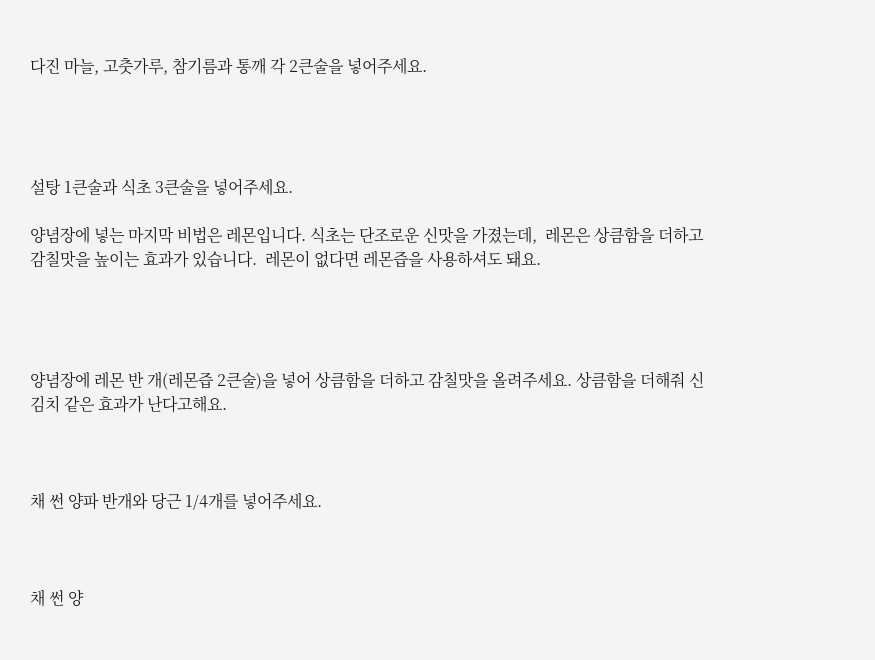다진 마늘, 고춧가루, 참기름과 통깨 각 2큰술을 넣어주세요.




설탕 1큰술과 식초 3큰술을 넣어주세요.

양념장에 넣는 마지막 비법은 레몬입니다. 식초는 단조로운 신맛을 가졌는데,  레몬은 상큼함을 더하고 감칠맛을 높이는 효과가 있습니다.  레몬이 없다면 레몬즙을 사용하셔도 돼요.




양념장에 레몬 반 개(레몬즙 2큰술)을 넣어 상큼함을 더하고 감칠맛을 올려주세요. 상큼함을 더해줘 신김치 같은 효과가 난다고해요.



채 썬 양파 반개와 당근 1/4개를 넣어주세요.



채 썬 양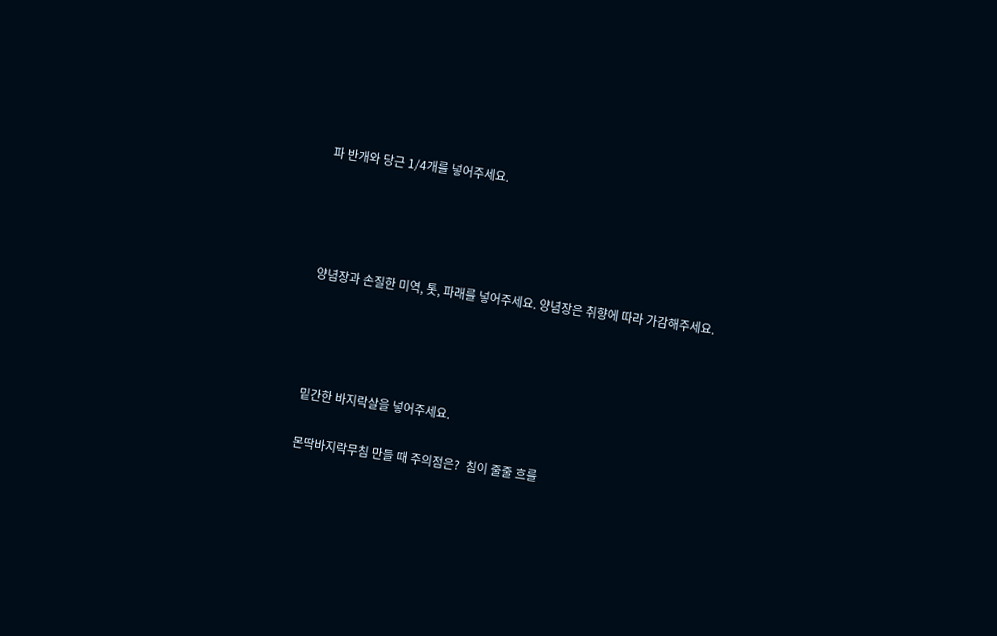파 반개와 당근 1/4개를 넣어주세요.




양념장과 손질한 미역, 톳, 파래를 넣어주세요. 양념장은 취향에 따라 가감해주세요.




밑간한 바지락살을 넣어주세요.

몬딱바지락무침 만들 때 주의점은?  침이 줄줄 흐를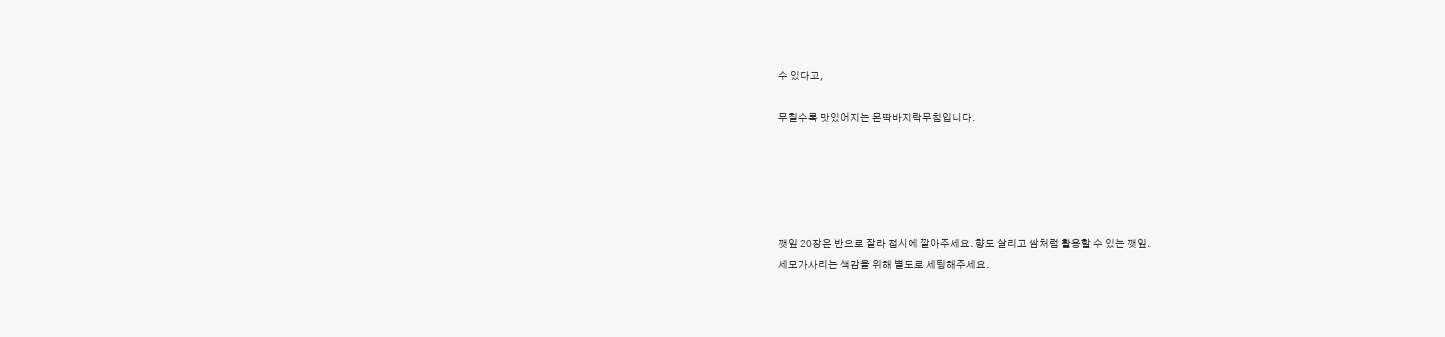수 있다고,

무칠수록 맛있어지는 몬딱바지락무침입니다.





깻잎 20장은 반으로 잘라 접시에 깔아주세요. 향도 살리고 쌈처럼 활용할 수 있는 깻잎.
세모가사리는 색감을 위해 별도로 세팅해주세요.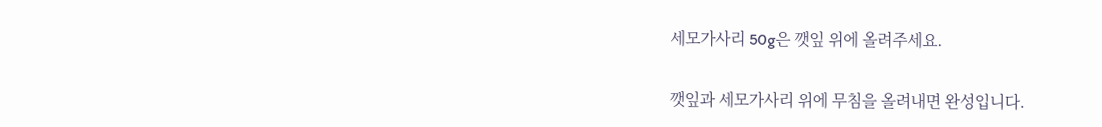세모가사리 50g은 깻잎 위에 올려주세요.

깻잎과 세모가사리 위에 무침을 올려내면 완성입니다.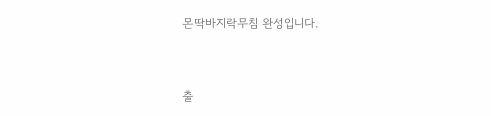몬딱바지락무침 완성입니다.


출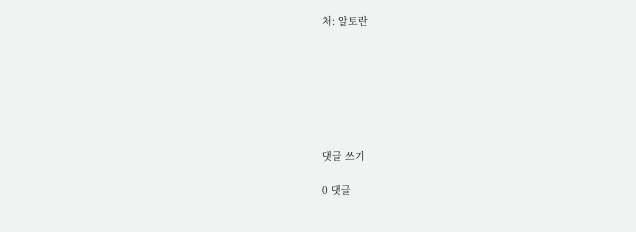처: 알토란







댓글 쓰기

0 댓글